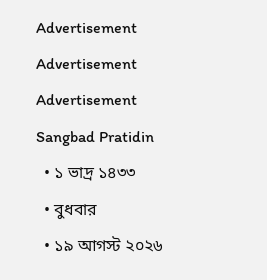Advertisement
Advertisement
Advertisement
Sangbad Pratidin
  • ১ ভাদ্র ১৪৩৩
  • বুধবার
  • ১৯ আগস্ট ২০২৬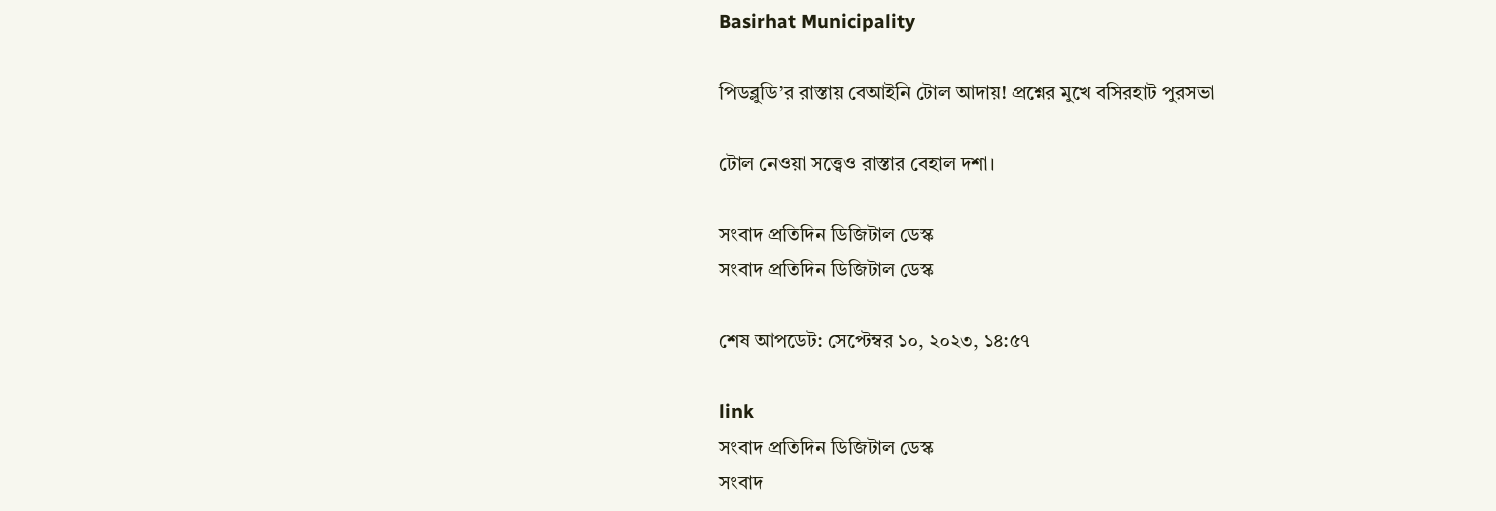Basirhat Municipality

পিডব্লুডি’র রাস্তায় বেআইনি টোল আদায়! প্রশ্নের মুখে বসিরহাট পুরসভা

টোল নেওয়া সত্ত্বেও রাস্তার বেহাল দশা।

সংবাদ প্রতিদিন ডিজিটাল ডেস্ক
সংবাদ প্রতিদিন ডিজিটাল ডেস্ক

শেষ আপডেট: সেপ্টেম্বর ১০, ২০২৩, ১৪:৫৭

link
সংবাদ প্রতিদিন ডিজিটাল ডেস্ক
সংবাদ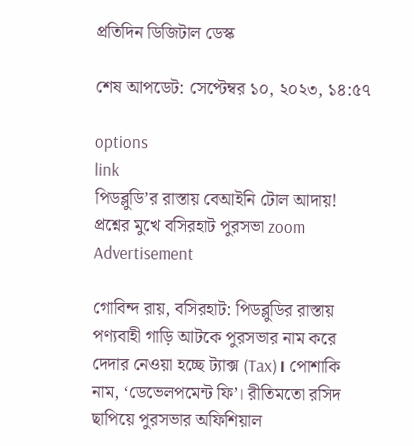প্রতিদিন ডিজিটাল ডেস্ক

শেষ আপডেট: সেপ্টেম্বর ১০, ২০২৩, ১৪:৫৭

options
link
পিডব্লুডি’র রাস্তায় বেআইনি টোল আদায়! প্রশ্নের মুখে বসিরহাট পুরসভা zoom
Advertisement

গোবিন্দ রায়, বসিরহাট: পিডব্লুডির রাস্তায় পণ্যবাহী গাড়ি আটকে পুরসভার নাম করে দেদার নেওয়া হচ্ছে ট‌্যাক্স (Tax)। পোশাকি নাম, ‘ডেভেলপমেন্ট ফি’। রীতিমতো রসিদ ছাপিয়ে পুরসভার অফিশিয়াল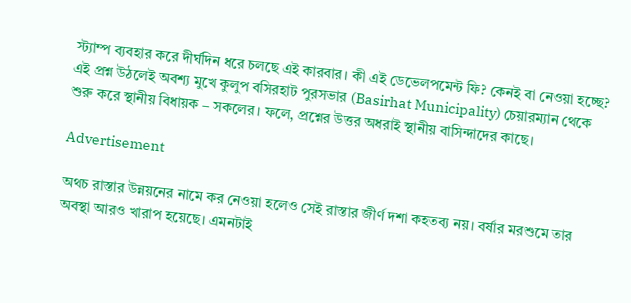স্ট‌্যাম্প ব‌্যবহার করে দীর্ঘদিন ধরে চলছে এই কারবার। কী এই ডেভেলপমেন্ট ফি? কেনই বা নেওয়া হচ্ছে? এই প্রশ্ন উঠলেই অবশ‌্য মুখে কুলুপ বসিরহাট পুরসভার (Basirhat Municipality) চেয়ারম‌্যান থেকে শুরু করে স্থানীয় বিধায়ক – সকলের। ফলে, প্রশ্নের উত্তর অধরাই স্থানীয় বাসিন্দাদের কাছে।

Advertisement

অথচ রাস্তার উন্নয়নের নামে কর নেওয়া হলেও সেই রাস্তার জীর্ণ দশা কহতব‌্য নয়। বর্ষার মরশুমে তার অবস্থা আরও খারাপ হয়েছে। এমনটাই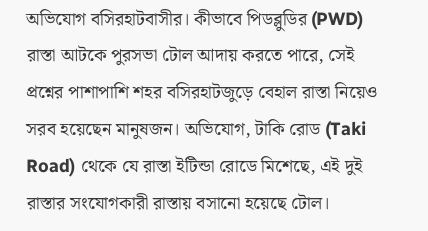অভিযোগ বসিরহাটবাসীর। কীভাবে পিডব্লুডির (PWD) রাস্তা আটকে পুরসভা টোল আদায় করতে পারে, সেই প্রশ্নের পাশাপাশি শহর বসিরহাটজুড়ে বেহাল রাস্তা নিয়েও সরব হয়েছেন মানুষজন। অভিযোগ, টাকি রোড (Taki Road) থেকে যে রাস্তা ইটিন্ডা রোডে মিশেছে, এই দুই রাস্তার সংযোগকারী রাস্তায় বসানো হয়েছে টোল।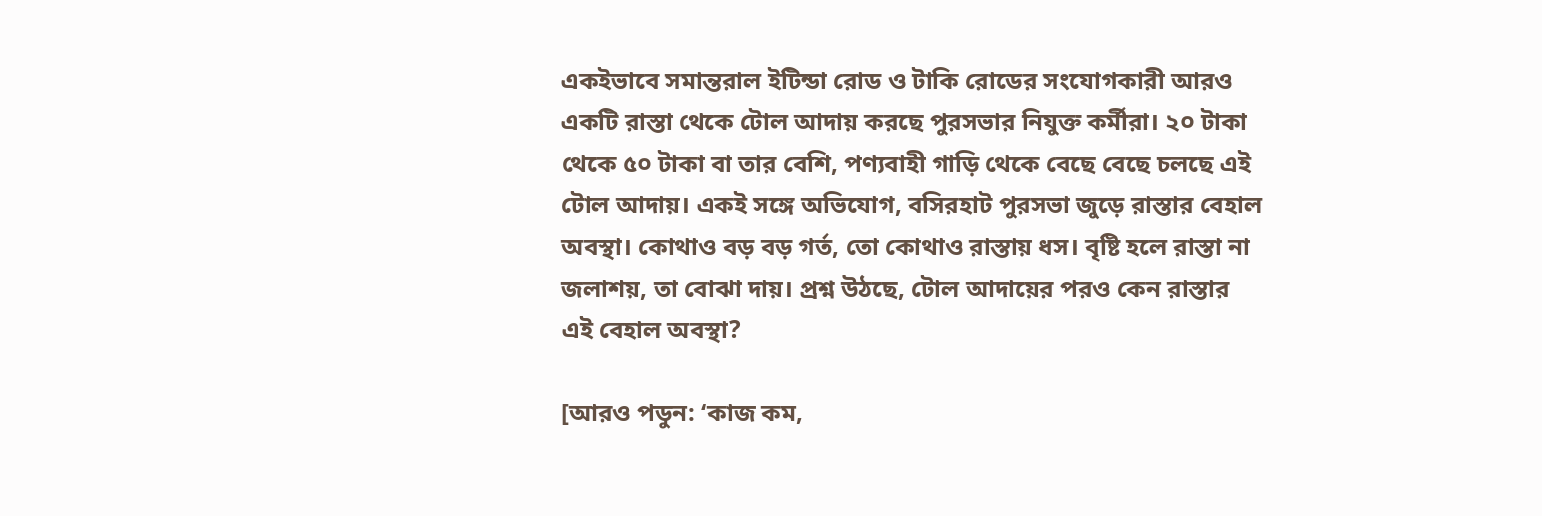একইভাবে সমান্তরাল ইটিন্ডা রোড ও টাকি রোডের সংযোগকারী আরও একটি রাস্তা থেকে টোল আদায় করছে পুরসভার নিযুক্ত কর্মীরা। ২০ টাকা থেকে ৫০ টাকা বা তার বেশি, পণ্যবাহী গাড়ি থেকে বেছে বেছে চলছে এই টোল আদায়। একই সঙ্গে অভিযোগ, বসিরহাট পুরসভা জুড়ে রাস্তার বেহাল অবস্থা। কোথাও বড় বড় গর্ত, তো কোথাও রাস্তায় ধস। বৃষ্টি হলে রাস্তা না জলাশয়, তা বোঝা দায়। প্রশ্ন উঠছে, টোল আদায়ের পরও কেন রাস্তার এই বেহাল অবস্থা?

[আরও পডুন: ‘কাজ কম,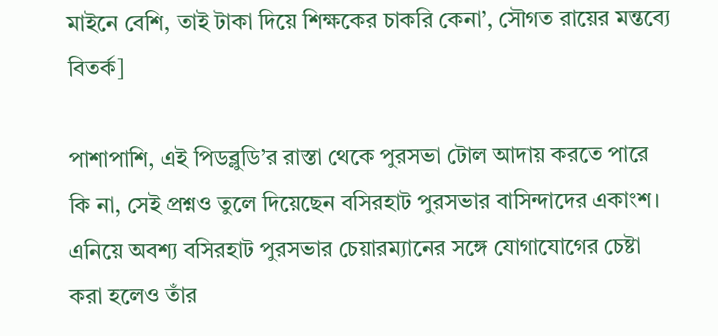মাইনে বেশি, তাই টাকা দিয়ে শিক্ষকের চাকরি কেনা’, সৌগত রায়ের মন্তব্যে বিতর্ক]

পাশাপাশি, এই পিডব্লুডি’র রাস্তা থেকে পুরসভা টোল আদায় করতে পারে কি না, সেই প্রশ্নও তুলে দিয়েছেন বসিরহাট পুরসভার বাসিন্দাদের একাংশ। এনিয়ে অবশ্য বসিরহাট পুরসভার চেয়ারম‌্যানের সঙ্গে যোগাযোগের চেষ্টা করা হলেও তাঁর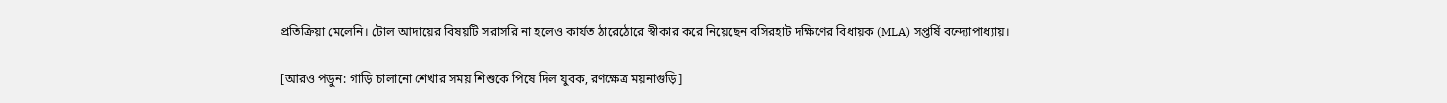প্রতিক্রিয়া মেলেনি। টোল আদায়ের বিষয়টি সরাসরি না হলেও কার্যত ঠারেঠোরে স্বীকার করে নিয়েছেন বসিরহাট দক্ষিণের বিধায়ক (MLA) সপ্তর্ষি বন্দ্যোপাধ্যায়।

[আরও পডুন: গাড়ি চালানো শেখার সময় শিশুকে পিষে দিল যুবক, রণক্ষেত্র ময়নাগুড়ি]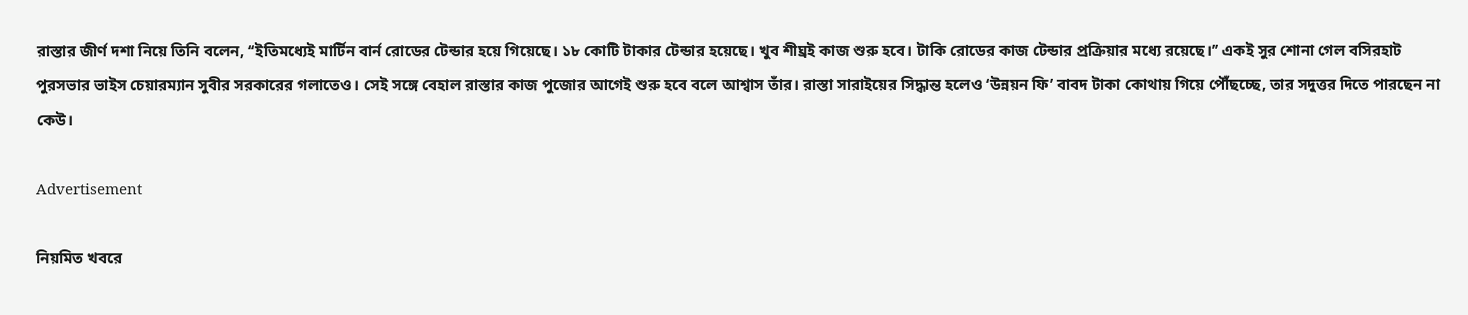রাস্তার জীর্ণ দশা নিয়ে তিনি বলেন, ‘‘ইতিমধ্যেই মার্টিন বার্ন রোডের টেন্ডার হয়ে গিয়েছে। ১৮ কোটি টাকার টেন্ডার হয়েছে। খুব শীঘ্রই কাজ শুরু হবে। টাকি রোডের কাজ টেন্ডার প্রক্রিয়ার মধ্যে রয়েছে।’’ একই সুর শোনা গেল বসিরহাট পুরসভার ভাইস চেয়ারম্যান সুবীর সরকারের গলাতেও। সেই সঙ্গে বেহাল রাস্তার কাজ পুজোর আগেই শুরু হবে বলে আশ্বাস তাঁর। রাস্তা সারাইয়ের সিদ্ধান্ত হলেও ‘উন্নয়ন ফি’ বাবদ টাকা কোথায় গিয়ে পৌঁছচ্ছে, তার সদুত্তর দিতে পারছেন না কেউ।

Advertisement

নিয়মিত খবরে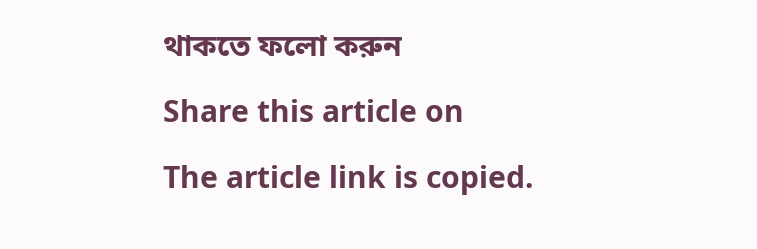থাকতে ফলো করুন

Share this article on

The article link is copied.